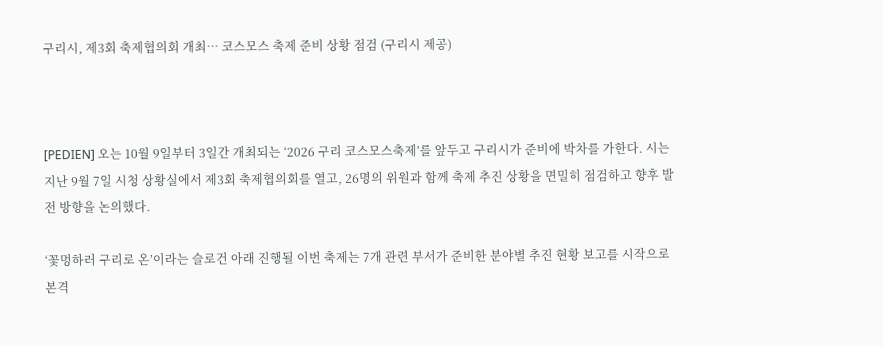구리시, 제3회 축제협의회 개최… 코스모스 축제 준비 상황 점검 (구리시 제공)



[PEDIEN] 오는 10월 9일부터 3일간 개최되는 ‘2026 구리 코스모스축제’를 앞두고 구리시가 준비에 박차를 가한다. 시는 지난 9월 7일 시청 상황실에서 제3회 축제협의회를 열고, 26명의 위원과 함께 축제 추진 상황을 면밀히 점검하고 향후 발전 방향을 논의했다.

‘꽃멍하러 구리로 온’이라는 슬로건 아래 진행될 이번 축제는 7개 관련 부서가 준비한 분야별 추진 현황 보고를 시작으로 본격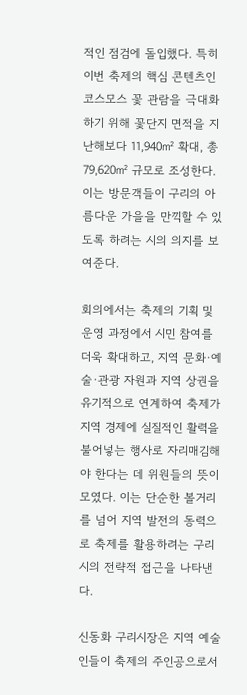적인 점검에 돌입했다. 특히 이번 축제의 핵심 콘텐츠인 코스모스 꽃 관람을 극대화하기 위해 꽃단지 면적을 지난해보다 11,940㎡ 확대, 총 79,620㎡ 규모로 조성한다. 이는 방문객들이 구리의 아름다운 가을을 만끽할 수 있도록 하려는 시의 의지를 보여준다.

회의에서는 축제의 기획 및 운영 과정에서 시민 참여를 더욱 확대하고, 지역 문화·예술·관광 자원과 지역 상권을 유기적으로 연계하여 축제가 지역 경제에 실질적인 활력을 불어넣는 행사로 자리매김해야 한다는 데 위원들의 뜻이 모였다. 이는 단순한 볼거리를 넘어 지역 발전의 동력으로 축제를 활용하려는 구리시의 전략적 접근을 나타낸다.

신동화 구리시장은 지역 예술인들이 축제의 주인공으로서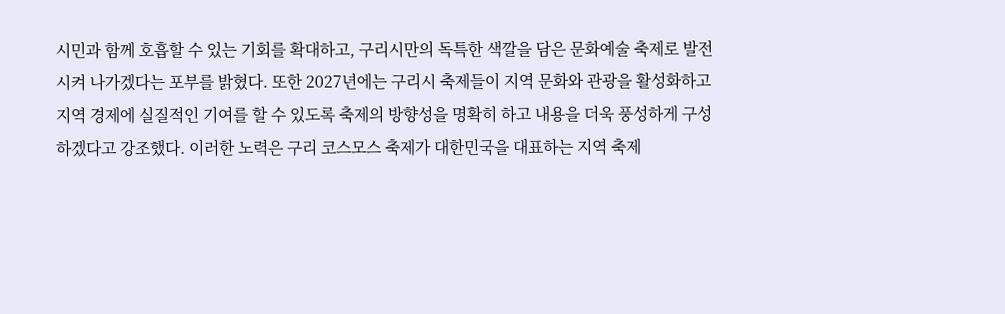시민과 함께 호흡할 수 있는 기회를 확대하고, 구리시만의 독특한 색깔을 담은 문화예술 축제로 발전시켜 나가겠다는 포부를 밝혔다. 또한 2027년에는 구리시 축제들이 지역 문화와 관광을 활성화하고 지역 경제에 실질적인 기여를 할 수 있도록 축제의 방향성을 명확히 하고 내용을 더욱 풍성하게 구성하겠다고 강조했다. 이러한 노력은 구리 코스모스 축제가 대한민국을 대표하는 지역 축제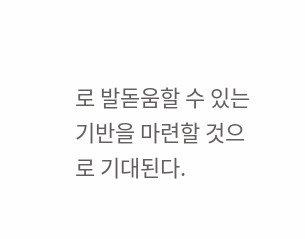로 발돋움할 수 있는 기반을 마련할 것으로 기대된다.